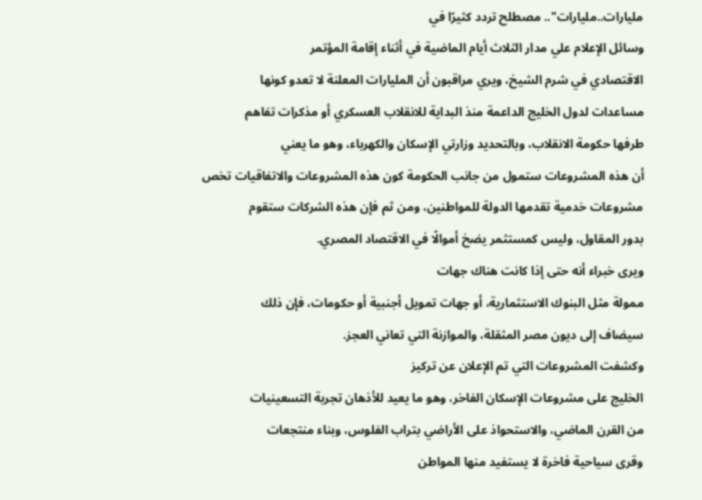مليارات..مليارات".. مصطلح تردد كثيرًا في
وسائل الإعلام علي مدار الثلاث أيام الماضية في أثناء إقامة المؤتمر
الاقتصادي في شرم الشيخ، ويري مراقبون أن المليارات المعلنة لا تعدو كونها
مساعدات لدول الخليج الداعمة منذ البداية للانقلاب العسكري أو مذكرات تفاهم
طرفها حكومة الانقلاب، وبالتحديد وزارتي الإسكان والكهرباء، وهو ما يعني
أن هذه المشروعات ستمول من جانب الحكومة كون هذه المشروعات والاتفاقيات تخص
مشروعات خدمية تقدمها الدولة للمواطنين، ومن ثم فإن هذه الشركات ستقوم
بدور المقاول، وليس كمستثمر يضخ أموالًا في الاقتصاد المصري.
ويرى خبراء أنه حتى إذا كانت هناك جهات
ممولة مثل البنوك الاستثمارية، أو جهات تمويل أجنبية أو حكومات، فإن ذلك
سيضاف إلى ديون مصر المثقلة، والموازنة التي تعاني العجز.
وكشفت المشروعات التي تم الإعلان عن تركيز
الخليج على مشروعات الإسكان الفاخر، وهو ما يعيد للأذهان تجربة التسعينيات
من القرن الماضي، والاستحواذ على الأراضي بتراب الفلوس، وبناء منتجعات
وقرى سياحية فاخرة لا يستفيد منها المواطن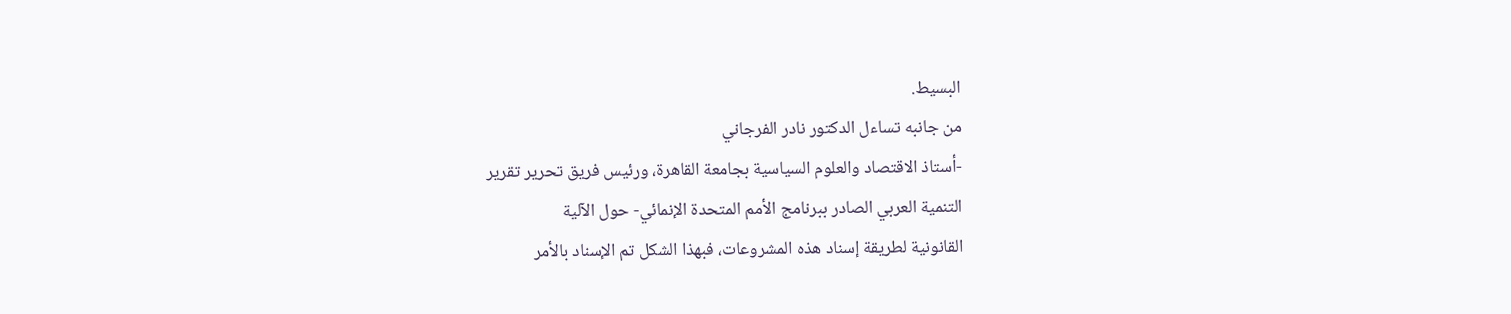البسيط.
من جانبه تساءل الدكتور نادر الفرجاني
-أستاذ الاقتصاد والعلوم السياسية بجامعة القاهرة، ورئيس فريق تحرير تقرير
التنمية العربي الصادر ببرنامج الأمم المتحدة الإنمائي- حول الآلية
القانونية لطريقة إسناد هذه المشروعات، فبهذا الشكل تم الإسناد بالأمر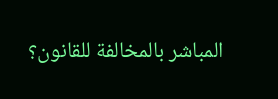المباشر بالمخالفة للقانون؟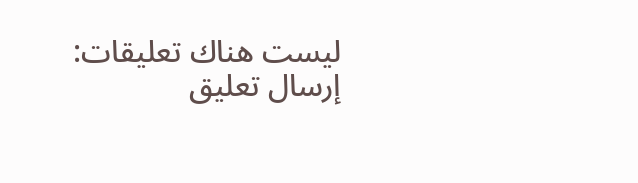ليست هناك تعليقات:
إرسال تعليق